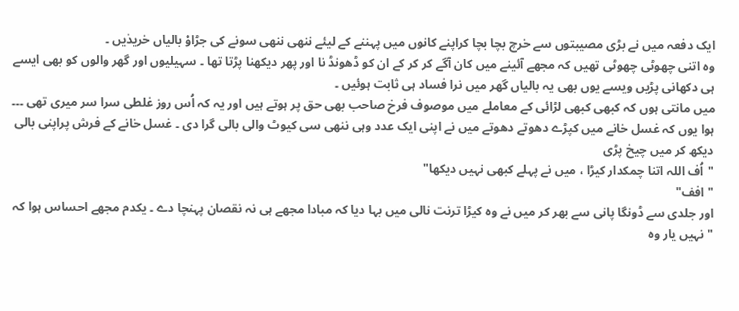ایک دفعہ میں نے بڑی مصیبتوں سے خرچ بچا بچا کراپنے کانوں میں پہننے کے لیئے ننھی ننھی سونے کی جڑاوْ بالیاں خریدٰیں ۔
وہ اتنی چھوٹی چھوٹی تھیں کہ مجھے آئینے میں کان آگے کر کر کے ان کو ڈھونڈ نا اور پھر دیکھنا پڑتا تھا ۔ سہیلیوں اور گھر والوں کو بھی ایسے ہی دکھانی پڑیں ویسے یوں بھی یہ بالیاں گھر میں نرا فساد ہی ثابت ہوئیں ۔
میں مانتی ہوں کہ کبھی کبھی لڑائی کے معاملے میں موصوف فرخ صاحب بھی حق پر ہوتے ہیں اور یہ کہ اُس روز غلطی سرا سر میری تھی ۔۔۔ ہوا یوں کہ غسل خانے میں کپڑے دھوتے دھوتے میں نے اپنی ایک عدد وہی ننھی سی کیوٹ والی بالی گرا دی ۔ غسل خانے کے فرش پراپنی بالی دیکھ کر میں چیخ پڑی
"اُف اللہ اتنا چمکدار کیڑا ، میں نے پہلے کبھی نہیں دیکھا"
"افف"
اور جلدی سے ڈونگا پانی سے بھر کر میں نے وہ کیڑا ترنت نالی میں بہا دیا کہ مبادا مجھے ہی نہ نقصان پہنچا دے ۔ یکدم مجھے احساس ہوا کہ
"نہیں یار وہ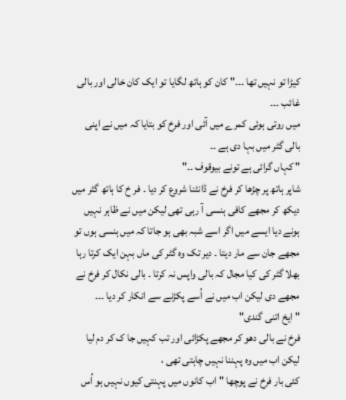کیڑا تو نہیں تھا ۔۔۔" کان کو ہاتھ لگایا تو ایک کان خالی اور بالی غائب ۔۔۔
میں روتی ہوئی کمرے میں آئی اور فرخ کو بتایا کہ میں نے اپنی بالی گٹر میں بہا دی ہے ۔۔
" کہاں گرائی ہے تونے بیوقوف ۔۔"
شاپر ہاتھ پر چڑھا کر فرخ نے ڈانٹنا شروع کر دیا ۔ فر خ کا ہاتھ گٹر میں دیکھ کر مجھے کافی ہنسی آ رہی تھی لیکن میں نے ظاہر نہیں ہونے دیا ایسے میں اگر اسے شبہ بھی ہو جاتا کہ میں ہنسی ہوں تو مجھے جان سے مار دیتا ۔ دیر تک وہ گٹر کی ماں بہن ایک کرتا رہا بھلا گٹر کی کیا مجال کہ بالی واپس نہ کرتا ۔ بالی نکال کر فرخ نے مجھے دی لیکن اب میں نے اُسے پکڑنے سے انکار کر دیا ۔۔۔
" ایخ اتنی گندی"
فرخ نے بالی دھو کر مجھے پکڑائی اور تب کہیں جا ک کر دم لیا لیکن اب میں وہ پہننا نہیں چاہتی تھی ،
کئی بار فرخ نے پوچھا "اب کانوں میں پہنتی کیوں نہیں ہو اُس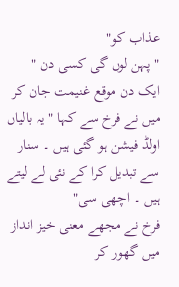عذاب کو"
" پہن لوں گی کسی دن "
ایک دن موقع غنیمت جان کر میں نے فرخ سے کہا " یہ بالیاں اولڈ فیشن ہو گئی ہیں ۔ سنار سے تبدیل کرا کے نئی لے لیتے ہیں ۔ اچھی سی"
فرخ نے مجھے معنی خیز انداز میں گھور کر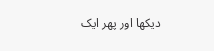دیکھا اور پھر ایک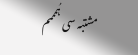مشتبہ سی ہُمممم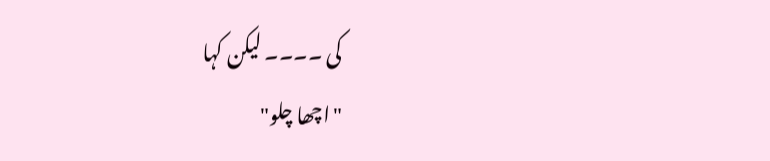کی ۔۔۔۔ لیکن کہا
"اچھا چلو"